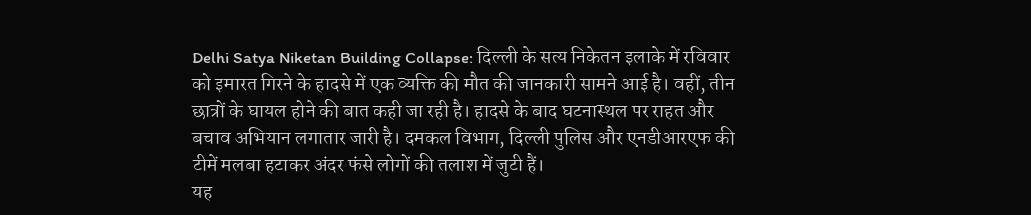Delhi Satya Niketan Building Collapse: दिल्ली के सत्य निकेतन इलाके में रविवार को इमारत गिरने के हादसे में एक व्यक्ति की मौत की जानकारी सामने आई है। वहीं, तीन छात्रों के घायल होने की बात कही जा रही है। हादसे के बाद घटनास्थल पर राहत और बचाव अभियान लगातार जारी है। दमकल विभाग, दिल्ली पुलिस और एनडीआरएफ की टीमें मलबा हटाकर अंदर फंसे लोगों की तलाश में जुटी हैं।
यह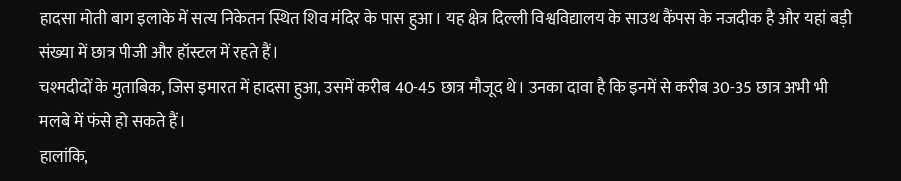हादसा मोती बाग इलाके में सत्य निकेतन स्थित शिव मंदिर के पास हुआ। यह क्षेत्र दिल्ली विश्वविद्यालय के साउथ कैंपस के नजदीक है और यहां बड़ी संख्या में छात्र पीजी और हॉस्टल में रहते हैं।
चश्मदीदों के मुताबिक, जिस इमारत में हादसा हुआ, उसमें करीब 40-45 छात्र मौजूद थे। उनका दावा है कि इनमें से करीब 30-35 छात्र अभी भी मलबे में फंसे हो सकते हैं।
हालांकि,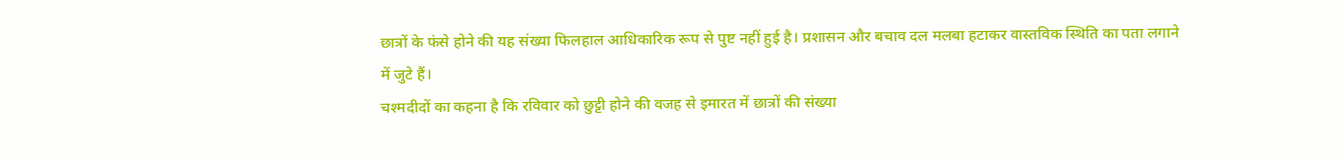छात्रों के फंसे होने की यह संख्या फिलहाल आधिकारिक रूप से पुष्ट नहीं हुई है। प्रशासन और बचाव दल मलबा हटाकर वास्तविक स्थिति का पता लगाने में जुटे हैं।
चश्मदीदों का कहना है कि रविवार को छुट्टी होने की वजह से इमारत में छात्रों की संख्या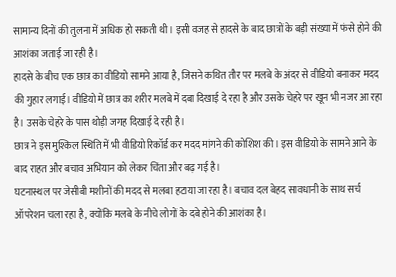सामान्य दिनों की तुलना में अधिक हो सकती थी। इसी वजह से हादसे के बाद छात्रों के बड़ी संख्या में फंसे होने की आशंका जताई जा रही है।
हादसे के बीच एक छात्र का वीडियो सामने आया है, जिसने कथित तौर पर मलबे के अंदर से वीडियो बनाकर मदद की गुहार लगाई। वीडियो में छात्र का शरीर मलबे में दबा दिखाई दे रहा है और उसके चेहरे पर खून भी नजर आ रहा है। उसके चेहरे के पास थोड़ी जगह दिखाई दे रही है।
छात्र ने इस मुश्किल स्थिति में भी वीडियो रिकॉर्ड कर मदद मांगने की कोशिश की। इस वीडियो के सामने आने के बाद राहत और बचाव अभियान को लेकर चिंता और बढ़ गई है।
घटनास्थल पर जेसीबी मशीनों की मदद से मलबा हटाया जा रहा है। बचाव दल बेहद सावधानी के साथ सर्च ऑपरेशन चला रहा है, क्योंकि मलबे के नीचे लोगों के दबे होने की आशंका है।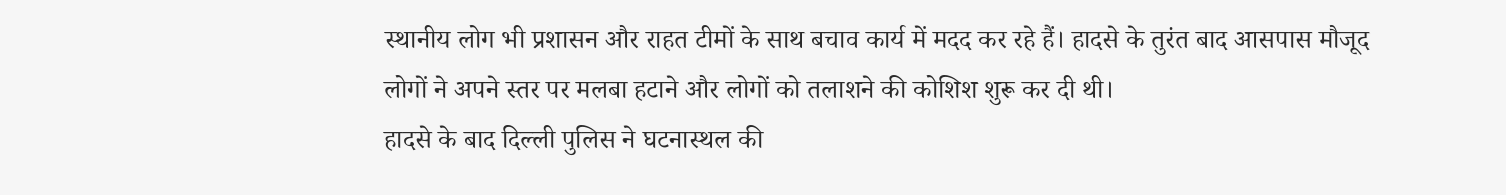स्थानीय लोग भी प्रशासन और राहत टीमों के साथ बचाव कार्य में मदद कर रहे हैं। हादसे के तुरंत बाद आसपास मौजूद लोगों ने अपने स्तर पर मलबा हटाने और लोगों को तलाशने की कोशिश शुरू कर दी थी।
हादसे के बाद दिल्ली पुलिस ने घटनास्थल की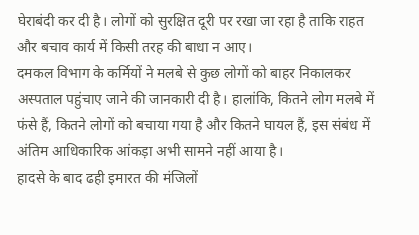घेराबंदी कर दी है। लोगों को सुरक्षित दूरी पर रखा जा रहा है ताकि राहत और बचाव कार्य में किसी तरह की बाधा न आए।
दमकल विभाग के कर्मियों ने मलबे से कुछ लोगों को बाहर निकालकर अस्पताल पहुंचाए जाने की जानकारी दी है। हालांकि, कितने लोग मलबे में फंसे हैं, कितने लोगों को बचाया गया है और कितने घायल हैं, इस संबंध में अंतिम आधिकारिक आंकड़ा अभी सामने नहीं आया है।
हादसे के बाद ढही इमारत की मंजिलों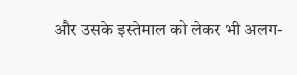और उसके इस्तेमाल को लेकर भी अलग-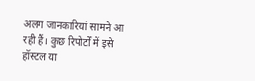अलग जानकारियां सामने आ रही हैं। कुछ रिपोर्टों में इसे हॉस्टल या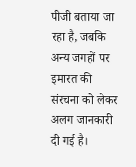पीजी बताया जा रहा है, जबकि अन्य जगहों पर इमारत की संरचना को लेकर अलग जानकारी दी गई है।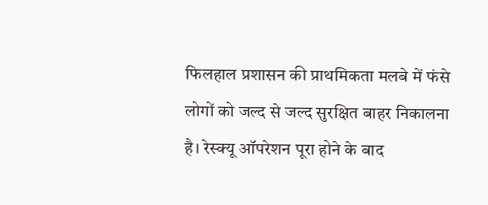फिलहाल प्रशासन की प्राथमिकता मलबे में फंसे लोगों को जल्द से जल्द सुरक्षित बाहर निकालना है। रेस्क्यू ऑपरेशन पूरा होने के बाद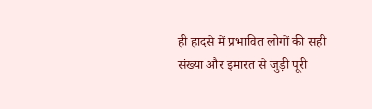ही हादसे में प्रभावित लोगों की सही संख्या और इमारत से जुड़ी पूरी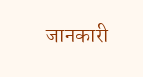जानकारी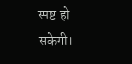स्पष्ट हो सकेगी।